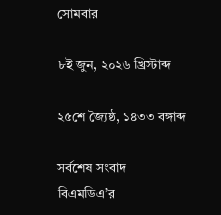সোমবার

৮ই জুন, ২০২৬ খ্রিস্টাব্দ

২৫শে জ্যৈষ্ঠ, ১৪৩৩ বঙ্গাব্দ

সর্বশেষ সংবাদ
বিএমডিএ’র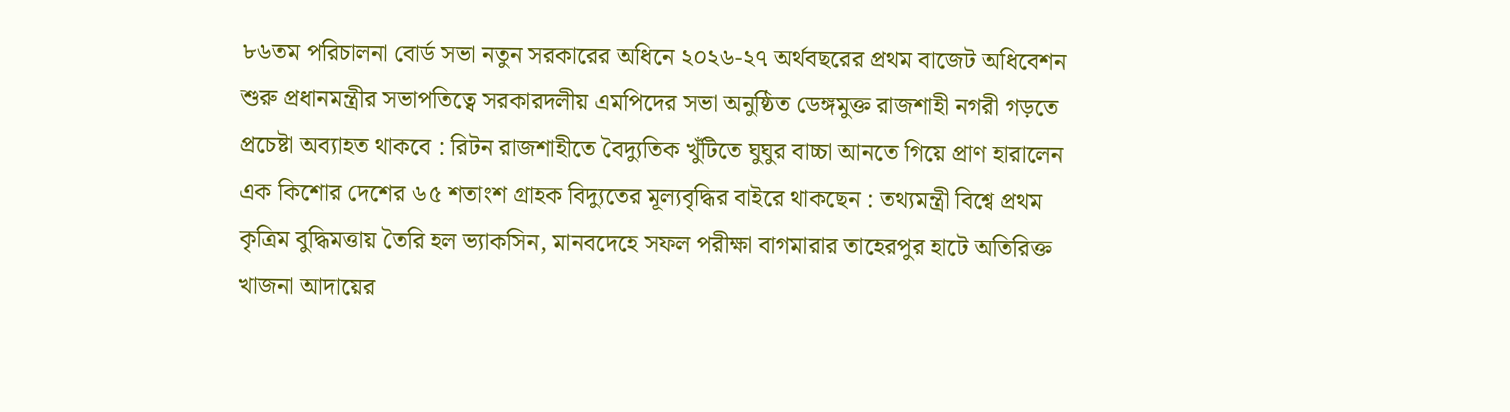৮৬তম পরিচালনা বোর্ড সভা নতুন সরকারের অধিনে ২০২৬-২৭ অর্থবছরের প্রথম বাজেট অধিবেশন শুরু প্রধানমন্ত্রীর সভাপতিত্বে সরকারদলীয় এমপিদের সভা অনুষ্ঠিত ডেঙ্গমুক্ত রাজশাহী নগরী গড়তে প্রচেষ্টা অব্যাহত থাকবে : রিটন রাজশাহীতে বৈদ্যুতিক খুঁটিতে ঘুঘুর বাচ্চা আনতে গিয়ে প্রাণ হারালেন এক কিশোর দেশের ৬৫ শতাংশ গ্রাহক বিদ্যুতের মূল্যবৃদ্ধির বাইরে থাকছেন : তথ্যমন্ত্রী বিশ্বে প্রথম কৃত্রিম বুদ্ধিমত্তায় তৈরি হল ভ্যাকসিন, মানবদেহে সফল পরীক্ষা বাগমারার তাহেরপুর হাটে অতিরিক্ত খাজনা আদায়ের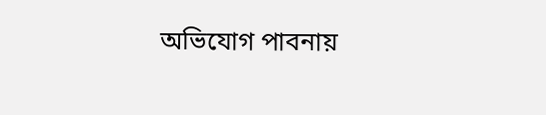অভিযোগ পাবনায়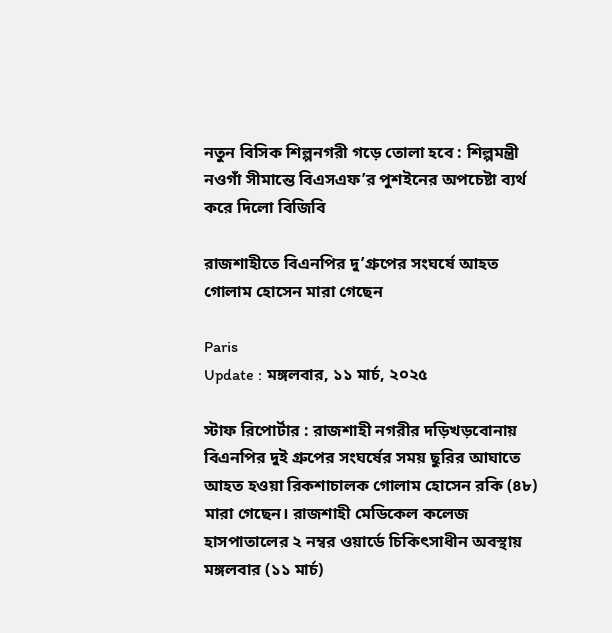নতুন বিসিক শিল্পনগরী গড়ে তোলা হবে : শিল্পমন্ত্রী নওগাঁ সীমান্তে বিএসএফ’র পুশইনের অপচেষ্টা ব্যর্থ করে দিলো বিজিবি

রাজশাহীতে বিএনপির দু’গ্রুপের সংঘর্ষে আহত গোলাম হোসেন মারা গেছেন

Paris
Update : মঙ্গলবার, ১১ মার্চ, ২০২৫

স্টাফ রিপোর্টার : রাজশাহী নগরীর দড়িখড়বোনায় বিএনপির দুই গ্রুপের সংঘর্ষের সময় ছুরির আঘাতে আহত হওয়া রিকশাচালক গোলাম হোসেন রকি (৪৮) মারা গেছেন। রাজশাহী মেডিকেল কলেজ হাসপাতালের ২ নম্বর ওয়ার্ডে চিকিৎসাধীন অবস্থায় মঙ্গলবার (১১ মার্চ)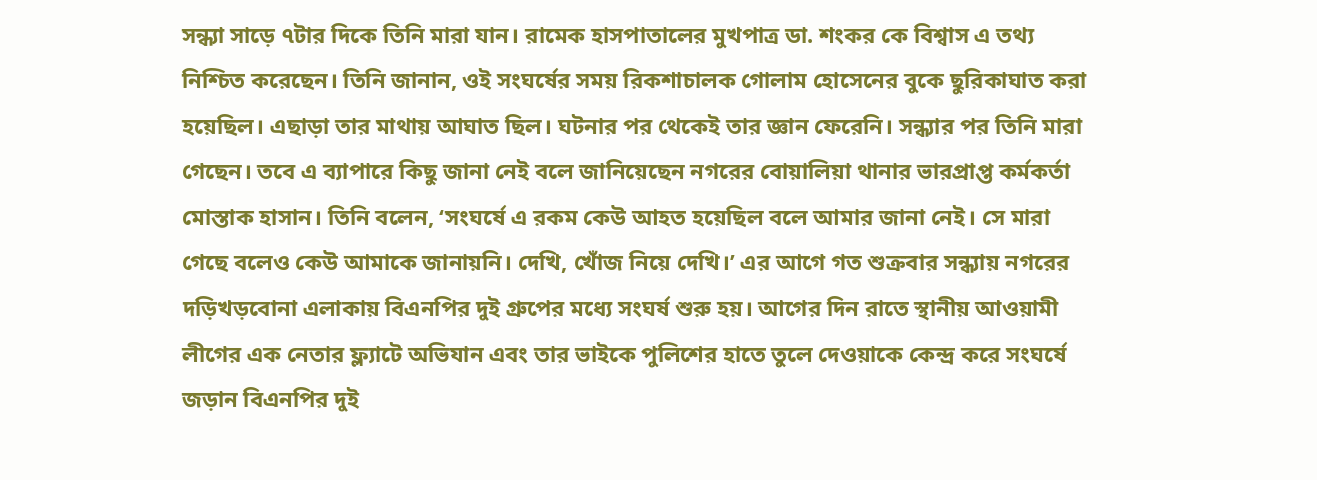সন্ধ্যা সাড়ে ৭টার দিকে তিনি মারা যান। রামেক হাসপাতালের মুখপাত্র ডা. শংকর কে বিশ্বাস এ তথ্য নিশ্চিত করেছেন। তিনি জানান, ওই সংঘর্ষের সময় রিকশাচালক গোলাম হোসেনের বুকে ছুরিকাঘাত করা হয়েছিল। এছাড়া তার মাথায় আঘাত ছিল। ঘটনার পর থেকেই তার জ্ঞান ফেরেনি। সন্ধ্যার পর তিনি মারা গেছেন। তবে এ ব্যাপারে কিছু জানা নেই বলে জানিয়েছেন নগরের বোয়ালিয়া থানার ভারপ্রাপ্ত কর্মকর্তা মোস্তাক হাসান। তিনি বলেন, ‘সংঘর্ষে এ রকম কেউ আহত হয়েছিল বলে আমার জানা নেই। সে মারা গেছে বলেও কেউ আমাকে জানায়নি। দেখি, খোঁজ নিয়ে দেখি।’ এর আগে গত শুক্রবার সন্ধ্যায় নগরের দড়িখড়বোনা এলাকায় বিএনপির দুই গ্রুপের মধ্যে সংঘর্ষ শুরু হয়। আগের দিন রাতে স্থানীয় আওয়ামী লীগের এক নেতার ফ্ল্যাটে অভিযান এবং তার ভাইকে পুলিশের হাতে তুলে দেওয়াকে কেন্দ্র করে সংঘর্ষে জড়ান বিএনপির দুই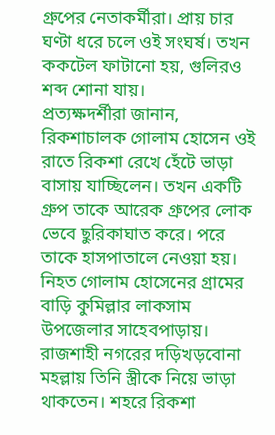গ্রুপের নেতাকর্মীরা। প্রায় চার ঘণ্টা ধরে চলে ওই সংঘর্ষ। তখন ককটেল ফাটানো হয়, গুলিরও শব্দ শোনা যায়।
প্রত্যক্ষদর্শীরা জানান, রিকশাচালক গোলাম হোসেন ওই রাতে রিকশা রেখে হেঁটে ভাড়া বাসায় যাচ্ছিলেন। তখন একটি গ্রুপ তাকে আরেক গ্রুপের লোক ভেবে ছুরিকাঘাত করে। পরে তাকে হাসপাতালে নেওয়া হয়। নিহত গোলাম হোসেনের গ্রামের বাড়ি কুমিল্লার লাকসাম উপজেলার সাহেবপাড়ায়। রাজশাহী নগরের দড়িখড়বোনা মহল্লায় তিনি স্ত্রীকে নিয়ে ভাড়া থাকতেন। শহরে রিকশা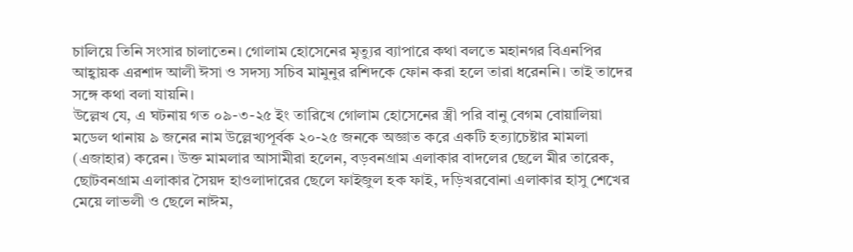চালিয়ে তিনি সংসার চালাতেন। গোলাম হোসেনের মৃত্যুর ব্যাপারে কথা বলতে মহানগর বিএনপির আহ্বায়ক এরশাদ আলী ঈসা ও সদস্য সচিব মামুনুর রশিদকে ফোন করা হলে তারা ধরেননি। তাই তাদের সঙ্গে কথা বলা যায়নি।
উল্লেখ যে, এ ঘটনায় গত ০৯-৩-২৫ ইং তারিখে গোলাম হোসেনের স্ত্রী পরি বানু বেগম বোয়ালিয়া মডেল থানায় ৯ জনের নাম উল্লেখ্যপূর্বক ২০-২৫ জনকে অজ্ঞাত করে একটি হত্যাচেষ্টার মামলা (এজাহার) করেন। উক্ত মামলার আসামীরা হলেন, বড়বনগ্রাম এলাকার বাদলের ছেলে মীর তারেক, ছোটবনগ্রাম এলাকার সৈয়দ হাওলাদারের ছেলে ফাইজুল হক ফাই, দড়িখরবোনা এলাকার হাসু শেখের মেয়ে লাভলী ও ছেলে নাঈম,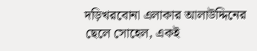দড়িখরবোনা এলাকার আলাউদ্দিনের ছেলে সোহেল, একই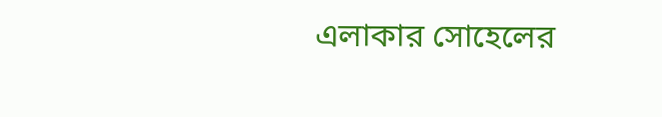এলাকার সোহেলের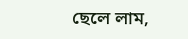ছেলে লাম,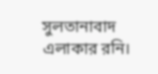সুলতানাবাদ এলাকার রনি।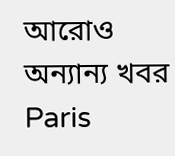আরোও অন্যান্য খবর
Paris